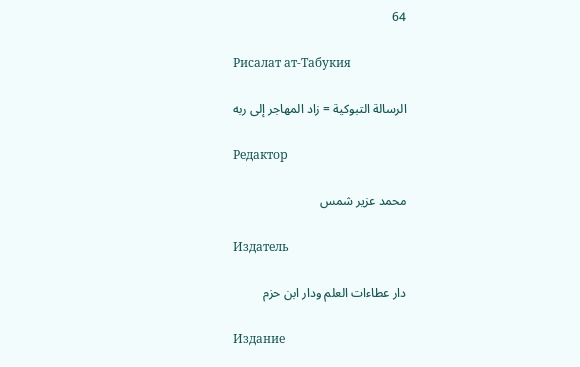64

Рисалат ат-Табукия

الرسالة التبوكية = زاد المهاجر إلى ربه

Редактор

محمد عزير شمس

Издатель

دار عطاءات العلم ودار ابن حزم

Издание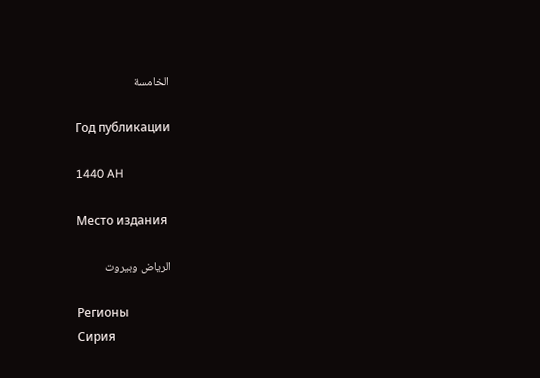الخامسة

Год публикации

1440 AH

Место издания

الرياض وبيروت

Регионы
Сирия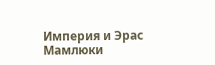Империя и Эрас
Мамлюки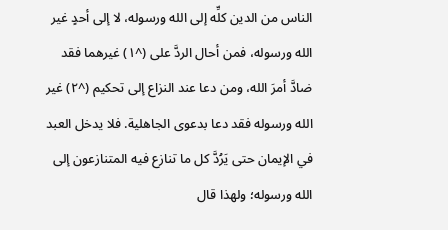الناس من الدين كلِّه إلى الله ورسوله، لا إلى أحدٍ غير الله ورسوله، فمن أحال الردَّ على (^١) غيرهما فقد ضادَّ أمرَ الله، ومن دعا عند النزاع إلى تحكيم (^٢) غير الله ورسوله فقد دعا بدعوى الجاهلية. فلا يدخل العبد في الإيمان حتى يَرُدَّ كل ما تنازع فيه المتنازعون إلى الله ورسوله؛ ولهذا قال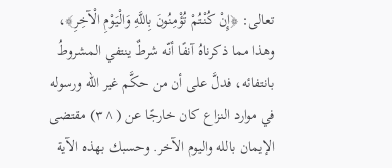تعالى: ﴿إِنْ كُنْتُمْ تُؤْمِنُونَ بِاللَّهِ وَالْيَوْمِ الْآخِرِ﴾، وهذا مما ذكرناهُ آنفًا أنّه شرطٌ ينتفي المشروطُ بانتفائه، فدلَّ على أن من حكَّم غير الله ورسوله في موارد النزاع كان خارجًا عن (^٣) مقتضى الإيمان بالله واليوم الآخر. وحسبك بهذه الآية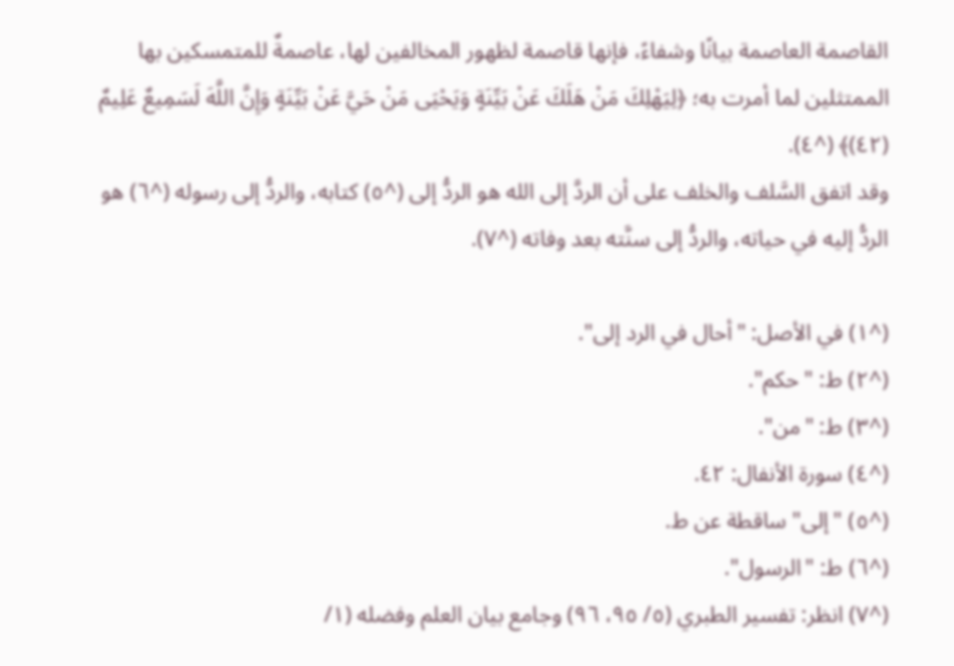القاصمة العاصمة بيانًا وشفاءً، فإنها قاصمة لظهور المخالفين لها، عاصمةٌ للمتمسكين بها الممتثلين لما أمرت به؛ ﴿لِيَهْلِكَ مَنْ هَلَكَ عَنْ بَيِّنَةٍ وَيَحْيَى مَنْ حَيَّ عَنْ بَيِّنَةٍ وَإِنَّ اللَّهَ لَسَمِيعٌ عَلِيمٌ (٤٢)﴾ (^٤).
وقد اتفق السَّلف والخلف على أن الردَّ إلى الله هو الردُّ إلى (^٥) كتابه، والردُّ إلى رسوله (^٦) هو الردُّ إليه في حياته، والردُّ إلى سنَّته بعد وفاته (^٧).

(^١) في الأصل: "أحال في الرد إلى".
(^٢) ط: "حكم".
(^٣) ط: "من".
(^٤) سورة الأنفال: ٤٢.
(^٥) "إلى" ساقطة عن ط.
(^٦) ط: "الرسول".
(^٧) انظر: تفسير الطبري (٥/ ٩٥، ٩٦) وجامع بيان العلم وفضله (١/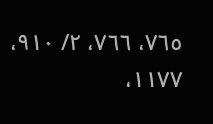٧٦٥، ٧٦٦، ٢/ ٩١٠، ١١٧٧،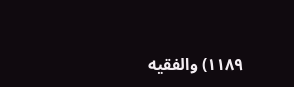١١٨٩) والفقيه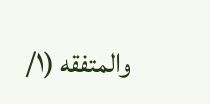والمتفقه (١/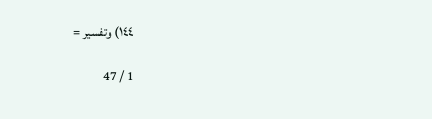١٤٤) وتفسير =

1 / 47